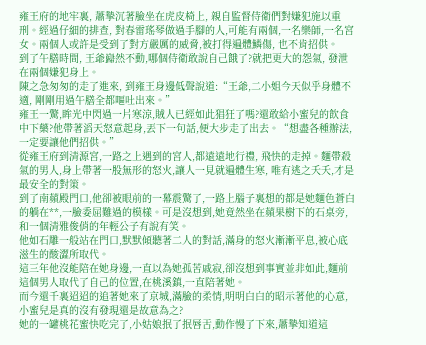雍王府的地牢裏, 蕭摯沉著臉坐在虎皮椅上, 親自監督侍衛們對嫌犯施以重刑。經過仔細的排查, 對春雷瑤琴做過手腳的人,可能有兩個,一名樂師,一名宮女。兩個人或許是受到了對方嚴厲的威脅,被打得遍體鱗傷, 也不肯招供。
到了午膳時間, 王爺巋然不動,哪個侍衛敢說自己餓了?就把更大的怨氣, 發泄在兩個嫌犯身上。
陳之急匆匆的走了進來, 到雍王身邊低聲說道:“王爺,二小姐今天似乎身體不適, 剛剛用過午膳全都嘔吐出來。”
雍王一驚,眸光中閃過一片寒涼,賊人已經如此猖狂了嗎?還敢給小蜜兒的飲食中下藥?他帶著滔天怒意起身,丟下一句話,便大步走了出去。“想盡各種辦法,一定要讓他們招供。”
從雍王府到清源宮,一路之上遇到的宮人,都遠遠地行禮, 飛快的走掉。麵帶殺氣的男人,身上帶著一股無形的怒火,讓人一見就遍體生寒, 唯有逃之夭夭,才是最安全的對策。
到了南蘋殿門口,他卻被眼前的一幕震驚了,一路上腦子裏想的都是她麵色蒼白的躺在**,一臉委屈難過的模樣。可是沒想到,她竟然坐在蘋果樹下的石桌旁,和一個清雅俊俏的年輕公子有說有笑。
他如石雕一般站在門口,默默傾聽著二人的對話,滿身的怒火漸漸平息,被心底滋生的酸澀所取代。
這三年他沒能陪在她身邊,一直以為她孤苦戚寂,卻沒想到事實並非如此,麵前這個男人取代了自己的位置,在桃溪鎮,一直陪著她。
而今還千裏迢迢的追著她來了京城,滿臉的柔情,明明白白的昭示著他的心意,小蜜兒是真的沒有發現還是故意為之?
她的一罐桃花蜜快吃完了,小姑娘抿了抿唇舌,動作慢了下來,蕭摯知道這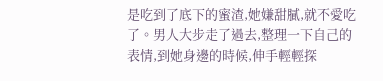是吃到了底下的蜜渣,她嫌甜膩,就不愛吃了。男人大步走了過去,整理一下自己的表情,到她身邊的時候,伸手輕輕探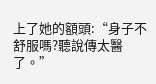上了她的額頭:“身子不舒服嗎?聽說傳太醫了。”